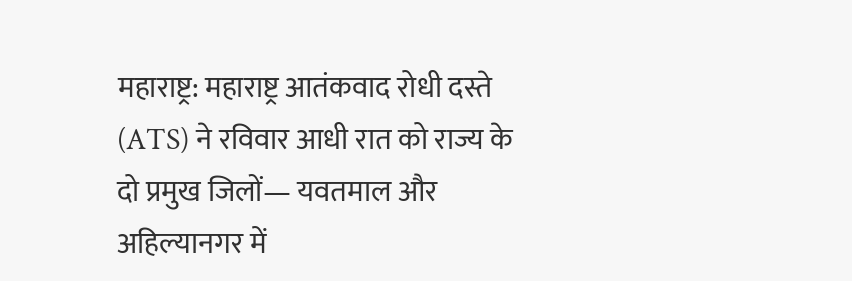महाराष्ट्र: महाराष्ट्र आतंकवाद रोधी दस्ते (ATS) ने रविवार आधी रात को राज्य के दो प्रमुख जिलों— यवतमाल और अहिल्यानगर में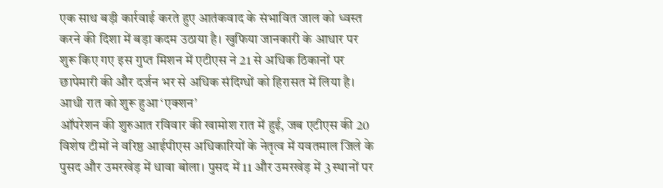एक साथ बड़ी कार्रवाई करते हुए आतंकवाद के संभावित जाल को ध्वस्त करने की दिशा में बड़ा कदम उठाया है। खुफिया जानकारी के आधार पर शुरू किए गए इस गुप्त मिशन में एटीएस ने 21 से अधिक ठिकानों पर छापेमारी की और दर्जन भर से अधिक संदिग्धों को हिरासत में लिया है।
आधी रात को शुरू हुआ ‘एक्शन’
ऑपरेशन की शुरुआत रविवार की खामोश रात में हुई, जब एटीएस की 20 विशेष टीमों ने वरिष्ठ आईपीएस अधिकारियों के नेतृत्व में यवतमाल जिले के पुसद और उमरखेड़ में धावा बोला। पुसद में 11 और उमरखेड़ में 3 स्थानों पर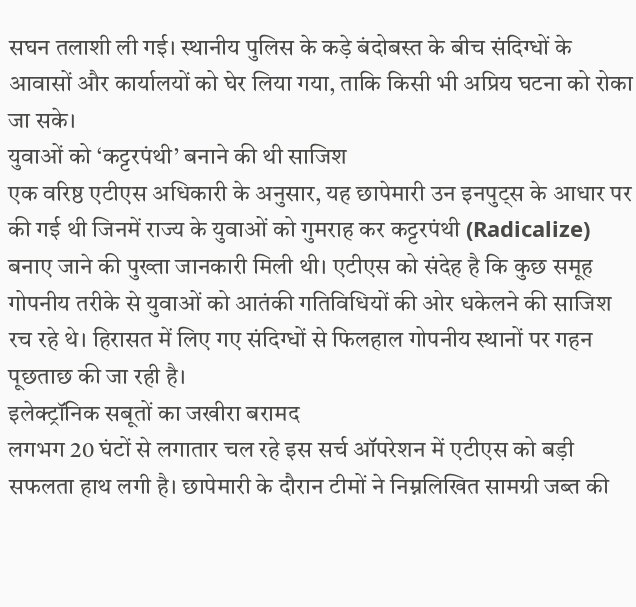सघन तलाशी ली गई। स्थानीय पुलिस के कड़े बंदोबस्त के बीच संदिग्धों के आवासों और कार्यालयों को घेर लिया गया, ताकि किसी भी अप्रिय घटना को रोका जा सके।
युवाओं को ‘कट्टरपंथी’ बनाने की थी साजिश
एक वरिष्ठ एटीएस अधिकारी के अनुसार, यह छापेमारी उन इनपुट्स के आधार पर की गई थी जिनमें राज्य के युवाओं को गुमराह कर कट्टरपंथी (Radicalize) बनाए जाने की पुख्ता जानकारी मिली थी। एटीएस को संदेह है कि कुछ समूह गोपनीय तरीके से युवाओं को आतंकी गतिविधियों की ओर धकेलने की साजिश रच रहे थे। हिरासत में लिए गए संदिग्धों से फिलहाल गोपनीय स्थानों पर गहन पूछताछ की जा रही है।
इलेक्ट्रॉनिक सबूतों का जखीरा बरामद
लगभग 20 घंटों से लगातार चल रहे इस सर्च ऑपरेशन में एटीएस को बड़ी सफलता हाथ लगी है। छापेमारी के दौरान टीमों ने निम्नलिखित सामग्री जब्त की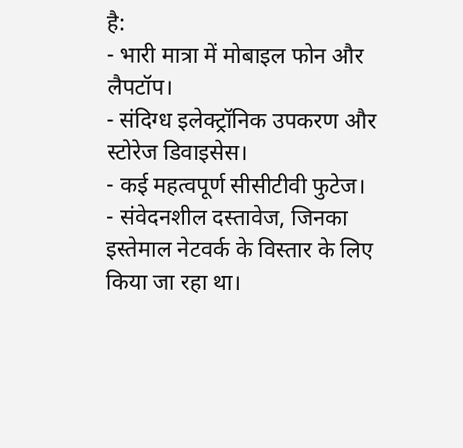है:
- भारी मात्रा में मोबाइल फोन और लैपटॉप।
- संदिग्ध इलेक्ट्रॉनिक उपकरण और स्टोरेज डिवाइसेस।
- कई महत्वपूर्ण सीसीटीवी फुटेज।
- संवेदनशील दस्तावेज, जिनका इस्तेमाल नेटवर्क के विस्तार के लिए किया जा रहा था।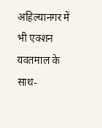अहिल्यानगर में भी एक्शन
यवतमाल के साथ-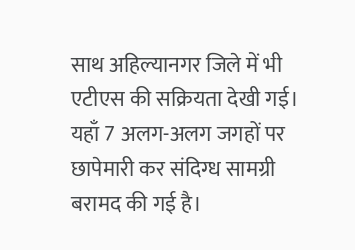साथ अहिल्यानगर जिले में भी एटीएस की सक्रियता देखी गई। यहाँ 7 अलग-अलग जगहों पर छापेमारी कर संदिग्ध सामग्री बरामद की गई है।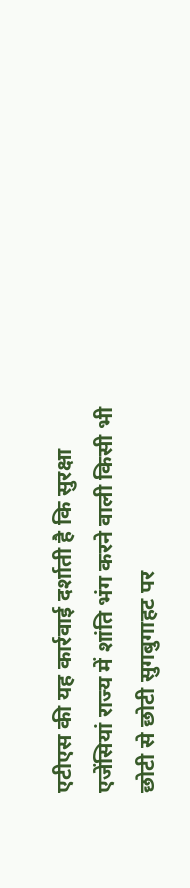एटीएस की यह कार्रवाई दर्शाती है कि सुरक्षा एजेंसियां राज्य में शांति भंग करने वाली किसी भी छोटी से छोटी सुगबुगाहट पर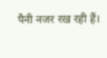पैनी नजर रख रही हैं।